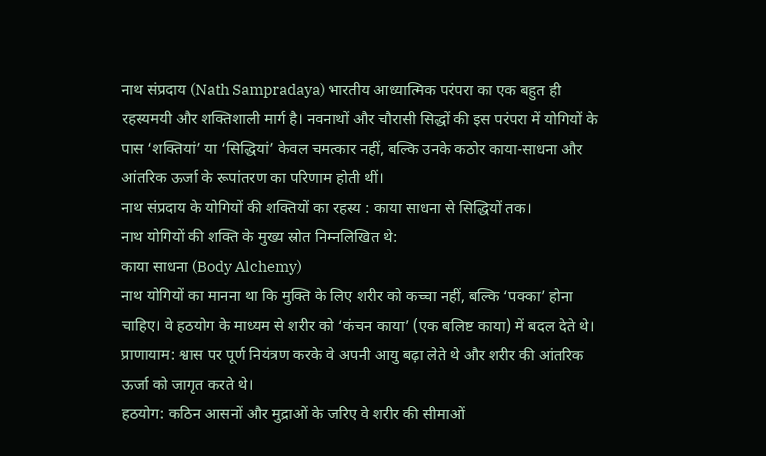नाथ संप्रदाय (Nath Sampradaya) भारतीय आध्यात्मिक परंपरा का एक बहुत ही रहस्यमयी और शक्तिशाली मार्ग है। नवनाथों और चौरासी सिद्धों की इस परंपरा में योगियों के पास ‘शक्तियां’ या ‘सिद्धियां’ केवल चमत्कार नहीं, बल्कि उनके कठोर काया-साधना और आंतरिक ऊर्जा के रूपांतरण का परिणाम होती थीं।
नाथ संप्रदाय के योगियों की शक्तियों का रहस्य : काया साधना से सिद्धियों तक।
नाथ योगियों की शक्ति के मुख्य स्रोत निम्नलिखित थे:
काया साधना (Body Alchemy)
नाथ योगियों का मानना था कि मुक्ति के लिए शरीर को कच्चा नहीं, बल्कि ‘पक्का’ होना चाहिए। वे हठयोग के माध्यम से शरीर को ‘कंचन काया’ (एक बलिष्ट काया) में बदल देते थे।
प्राणायाम: श्वास पर पूर्ण नियंत्रण करके वे अपनी आयु बढ़ा लेते थे और शरीर की आंतरिक ऊर्जा को जागृत करते थे।
हठयोग: कठिन आसनों और मुद्राओं के जरिए वे शरीर की सीमाओं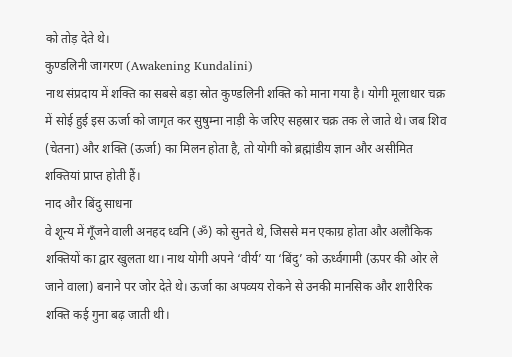को तोड़ देते थे।
कुण्डलिनी जागरण (Awakening Kundalini)
नाथ संप्रदाय में शक्ति का सबसे बड़ा स्रोत कुण्डलिनी शक्ति को माना गया है। योगी मूलाधार चक्र में सोई हुई इस ऊर्जा को जागृत कर सुषुम्ना नाड़ी के जरिए सहस्रार चक्र तक ले जाते थे। जब शिव (चेतना) और शक्ति (ऊर्जा) का मिलन होता है, तो योगी को ब्रह्मांडीय ज्ञान और असीमित शक्तियां प्राप्त होती हैं।
नाद और बिंदु साधना
वे शून्य में गूँजने वाली अनहद ध्वनि (ॐ) को सुनते थे, जिससे मन एकाग्र होता और अलौकिक शक्तियों का द्वार खुलता था। नाथ योगी अपने ‘वीर्य’ या ‘बिंदु’ को ऊर्ध्वगामी (ऊपर की ओर ले जाने वाला) बनाने पर जोर देते थे। ऊर्जा का अपव्यय रोकने से उनकी मानसिक और शारीरिक शक्ति कई गुना बढ़ जाती थी।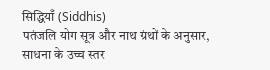सिद्धियाँ (Siddhis)
पतंजलि योग सूत्र और नाथ ग्रंथों के अनुसार, साधना के उच्च स्तर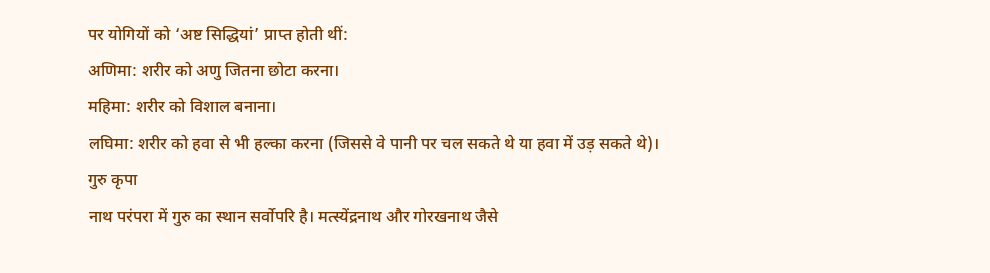पर योगियों को ‘अष्ट सिद्धियां’ प्राप्त होती थीं:
अणिमा: शरीर को अणु जितना छोटा करना।
महिमा: शरीर को विशाल बनाना।
लघिमा: शरीर को हवा से भी हल्का करना (जिससे वे पानी पर चल सकते थे या हवा में उड़ सकते थे)।
गुरु कृपा
नाथ परंपरा में गुरु का स्थान सर्वोपरि है। मत्स्येंद्रनाथ और गोरखनाथ जैसे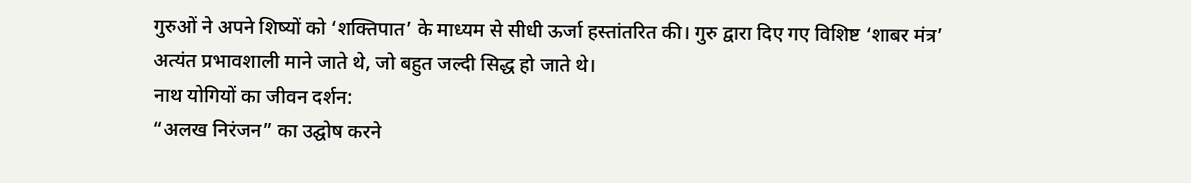गुरुओं ने अपने शिष्यों को ‘शक्तिपात’ के माध्यम से सीधी ऊर्जा हस्तांतरित की। गुरु द्वारा दिए गए विशिष्ट ‘शाबर मंत्र’ अत्यंत प्रभावशाली माने जाते थे, जो बहुत जल्दी सिद्ध हो जाते थे।
नाथ योगियों का जीवन दर्शन:
“अलख निरंजन” का उद्घोष करने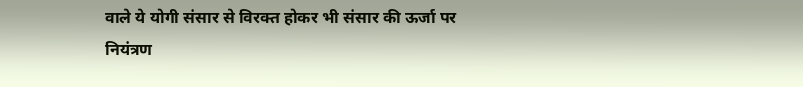वाले ये योगी संसार से विरक्त होकर भी संसार की ऊर्जा पर नियंत्रण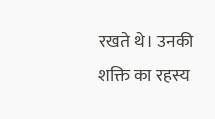रखते थे। उनकी शक्ति का रहस्य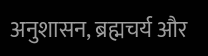अनुशासन, ब्रह्मचर्य और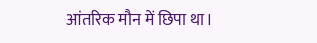आंतरिक मौन में छिपा था।